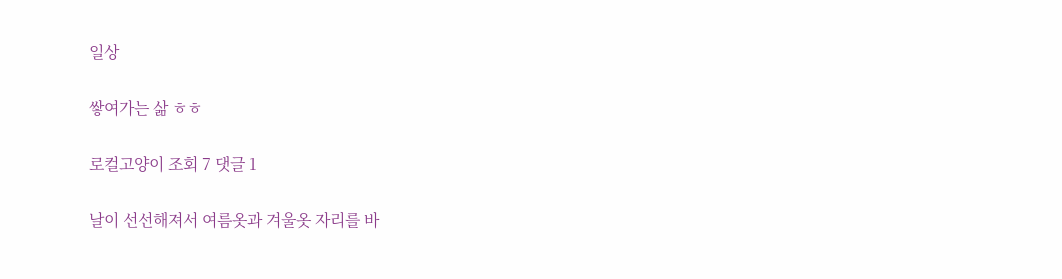일상

쌓여가는 삶 ㅎㅎ

로컬고양이 조회 7 댓글 1

날이 선선해져서 여름옷과 겨울옷 자리를 바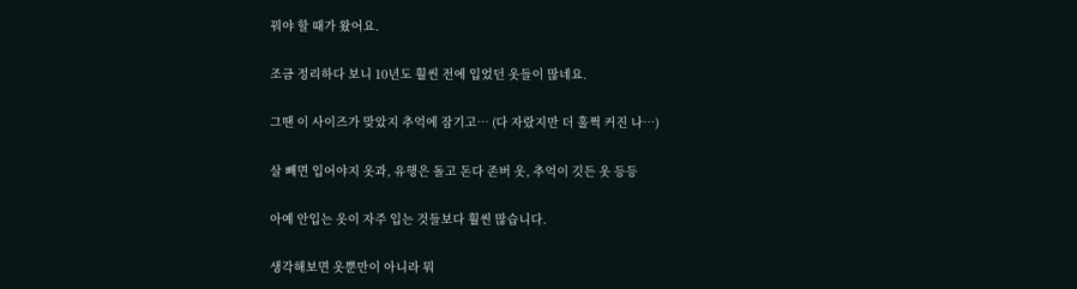꿔야 할 때가 왔어요.

조금 정리하다 보니 10년도 훨씬 전에 입었던 옷들이 많네요.

그땐 이 사이즈가 맞았지 추억에 잠기고… (다 자랐지만 더 훌쩍 커진 나…)

살 빼면 입어야지 옷과, 유행은 돌고 돈다 존버 옷, 추억이 깃든 옷 등등

아예 안입는 옷이 자주 입는 것들보다 훨씬 많습니다.

생각해보면 옷뿐만이 아니라 뭐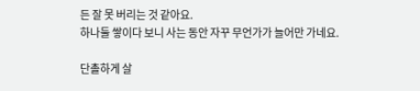든 잘 못 버리는 것 같아요.
하나둘 쌓이다 보니 사는 동안 자꾸 무언가가 늘어만 가네요.

단촐하게 살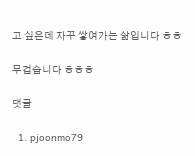고 싶은데 자꾸 쌓여가는 삶입니다 ㅎㅎ

무겁습니다 ㅎㅎㅎ

댓글

  1. pjoonmo79